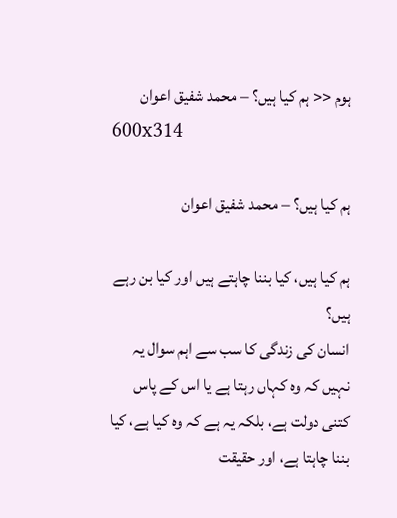ہوم << ہم کیا ہیں؟ – محمد شفیق اعوان
600x314

ہم کیا ہیں؟ – محمد شفیق اعوان

ہم کیا ہیں، کیا بننا چاہتے ہیں اور کیا بن رہے ہیں؟
انسان کی زندگی کا سب سے اہم سوال یہ نہیں کہ وہ کہاں رہتا ہے یا اس کے پاس کتنی دولت ہے، بلکہ یہ ہے کہ وہ کیا ہے، کیا بننا چاہتا ہے، اور حقیقت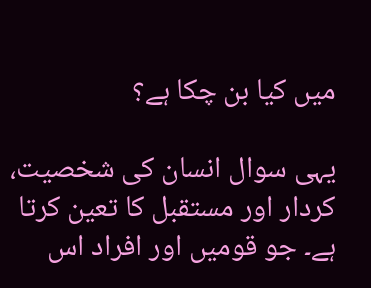میں کیا بن چکا ہے؟

یہی سوال انسان کی شخصیت، کردار اور مستقبل کا تعین کرتا ہے۔ جو قومیں اور افراد اس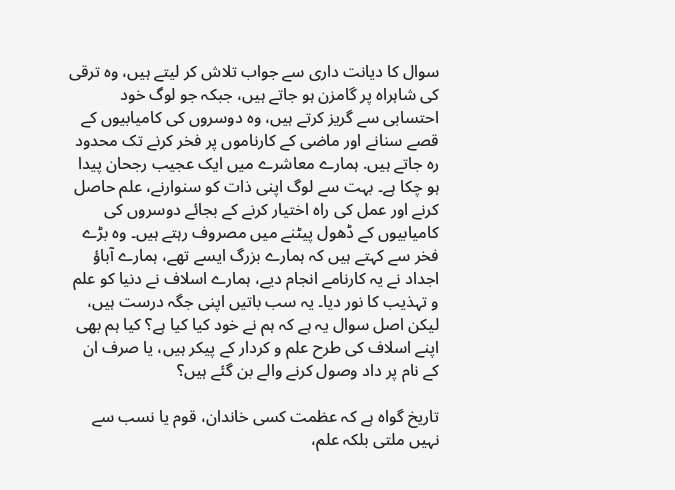سوال کا دیانت داری سے جواب تلاش کر لیتے ہیں، وہ ترقی کی شاہراہ پر گامزن ہو جاتے ہیں، جبکہ جو لوگ خود احتسابی سے گریز کرتے ہیں، وہ دوسروں کی کامیابیوں کے قصے سنانے اور ماضی کے کارناموں پر فخر کرنے تک محدود رہ جاتے ہیں. ہمارے معاشرے میں ایک عجیب رجحان پیدا ہو چکا ہے۔ بہت سے لوگ اپنی ذات کو سنوارنے، علم حاصل کرنے اور عمل کی راہ اختیار کرنے کے بجائے دوسروں کی کامیابیوں کے ڈھول پیٹنے میں مصروف رہتے ہیں۔ وہ بڑے فخر سے کہتے ہیں کہ ہمارے بزرگ ایسے تھے، ہمارے آباؤ اجداد نے یہ کارنامے انجام دیے، ہمارے اسلاف نے دنیا کو علم و تہذیب کا نور دیا۔ یہ سب باتیں اپنی جگہ درست ہیں، لیکن اصل سوال یہ ہے کہ ہم نے خود کیا کیا ہے؟ کیا ہم بھی اپنے اسلاف کی طرح علم و کردار کے پیکر ہیں، یا صرف ان کے نام پر داد وصول کرنے والے بن گئے ہیں؟

تاریخ گواہ ہے کہ عظمت کسی خاندان، قوم یا نسب سے نہیں ملتی بلکہ علم،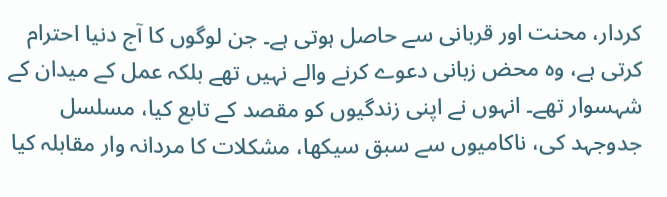کردار، محنت اور قربانی سے حاصل ہوتی ہے۔ جن لوگوں کا آج دنیا احترام کرتی ہے، وہ محض زبانی دعوے کرنے والے نہیں تھے بلکہ عمل کے میدان کے شہسوار تھے۔ انہوں نے اپنی زندگیوں کو مقصد کے تابع کیا، مسلسل جدوجہد کی، ناکامیوں سے سبق سیکھا، مشکلات کا مردانہ وار مقابلہ کیا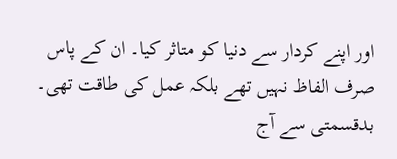اور اپنے کردار سے دنیا کو متاثر کیا۔ ان کے پاس صرف الفاظ نہیں تھے بلکہ عمل کی طاقت تھی۔ بدقسمتی سے آج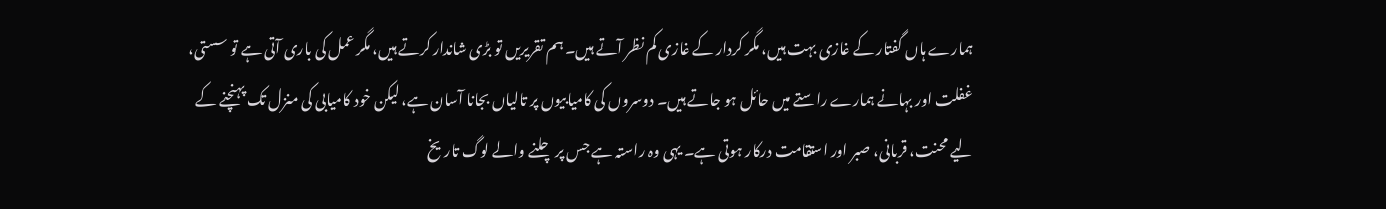ہمارے ہاں گفتار کے غازی بہت ہیں، مگر کردار کے غازی کم نظر آتے ہیں۔ ہم تقریریں تو بڑی شاندار کرتے ہیں، مگر عمل کی باری آتی ہے تو سستی، غفلت اور بہانے ہمارے راستے میں حائل ہو جاتے ہیں۔ دوسروں کی کامیابیوں پر تالیاں بجانا آسان ہے، لیکن خود کامیابی کی منزل تک پہنچنے کے لیے محنت، قربانی، صبر اور استقامت درکار ہوتی ہے۔ یہی وہ راستہ ہے جس پر چلنے والے لوگ تاریخ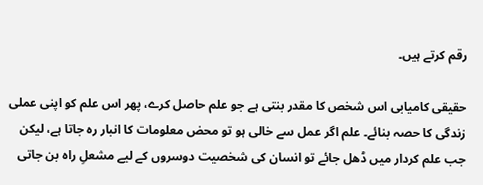رقم کرتے ہیں۔

حقیقی کامیابی اس شخص کا مقدر بنتی ہے جو علم حاصل کرے، پھر اس علم کو اپنی عملی زندگی کا حصہ بنائے۔ علم اگر عمل سے خالی ہو تو محض معلومات کا انبار رہ جاتا ہے، لیکن جب علم کردار میں ڈھل جائے تو انسان کی شخصیت دوسروں کے لیے مشعلِ راہ بن جاتی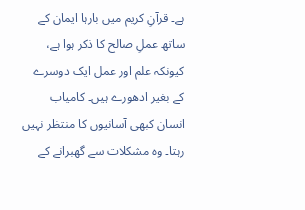ہے۔ قرآنِ کریم میں بارہا ایمان کے ساتھ عملِ صالح کا ذکر ہوا ہے، کیونکہ علم اور عمل ایک دوسرے کے بغیر ادھورے ہیں۔ کامیاب انسان کبھی آسانیوں کا منتظر نہیں رہتا۔ وہ مشکلات سے گھبرانے کے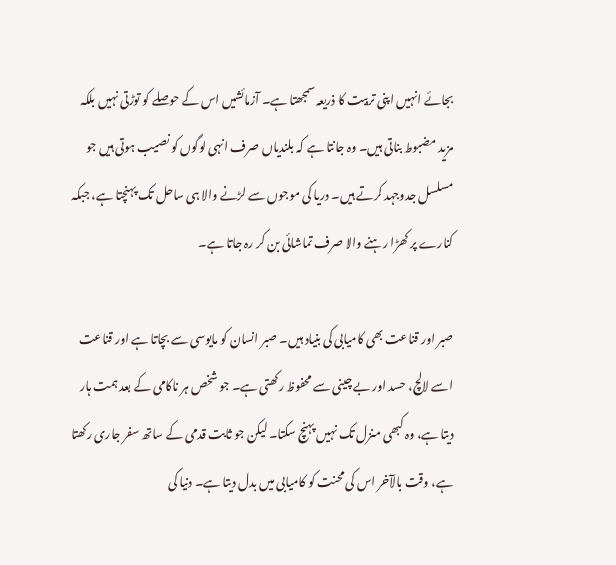بجائے انہیں اپنی تربیت کا ذریعہ سمجھتا ہے۔ آزمائشیں اس کے حوصلے کو توڑتی نہیں بلکہ مزید مضبوط بناتی ہیں۔ وہ جانتا ہے کہ بلندیاں صرف انہی لوگوں کو نصیب ہوتی ہیں جو مسلسل جدوجہد کرتے ہیں۔ دریا کی موجوں سے لڑنے والا ہی ساحل تک پہنچتا ہے، جبکہ کنارے پر کھڑا رہنے والا صرف تماشائی بن کر رہ جاتا ہے۔

صبر اور قناعت بھی کامیابی کی بنیاد ہیں۔ صبر انسان کو مایوسی سے بچاتا ہے اور قناعت اسے لالچ، حسد اور بے چینی سے محفوظ رکھتی ہے۔ جو شخص ہر ناکامی کے بعد ہمت ہار دیتا ہے، وہ کبھی منزل تک نہیں پہنچ سکتا۔ لیکن جو ثابت قدمی کے ساتھ سفر جاری رکھتا ہے، وقت بالآخر اس کی محنت کو کامیابی میں بدل دیتا ہے۔ دنیا کی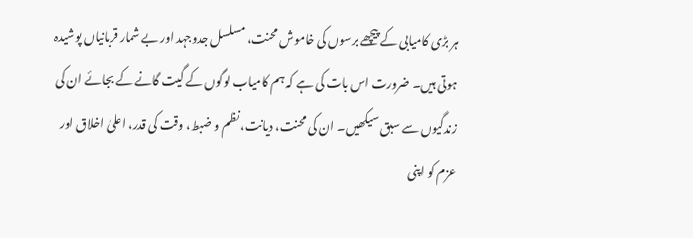ہر بڑی کامیابی کے پیچھے برسوں کی خاموش محنت، مسلسل جدوجہد اور بے شمار قربانیاں پوشیدہ ہوتی ہیں۔ ضرورت اس بات کی ہے کہ ہم کامیاب لوگوں کے گیت گانے کے بجائے ان کی زندگیوں سے سبق سیکھیں۔ ان کی محنت، دیانت، نظم و ضبط، وقت کی قدر، اعلیٰ اخلاق اور عزم کو اپنی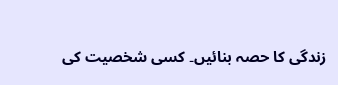زندگی کا حصہ بنائیں۔ کسی شخصیت کی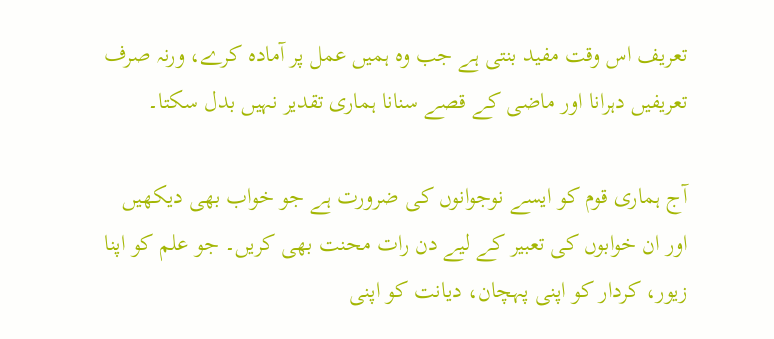تعریف اس وقت مفید بنتی ہے جب وہ ہمیں عمل پر آمادہ کرے، ورنہ صرف تعریفیں دہرانا اور ماضی کے قصے سنانا ہماری تقدیر نہیں بدل سکتا۔

آج ہماری قوم کو ایسے نوجوانوں کی ضرورت ہے جو خواب بھی دیکھیں اور ان خوابوں کی تعبیر کے لیے دن رات محنت بھی کریں۔ جو علم کو اپنا زیور، کردار کو اپنی پہچان، دیانت کو اپنی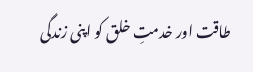طاقت اور خدمتِ خلق کو اپنی زندگی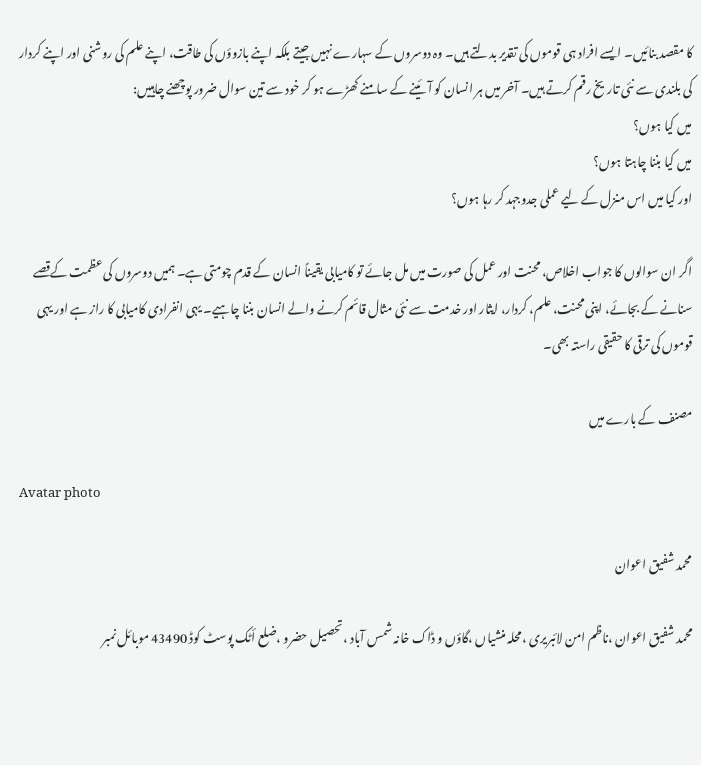کا مقصد بنائیں۔ ایسے افراد ہی قوموں کی تقدیر بدلتے ہیں۔ وہ دوسروں کے سہارے نہیں جیتے بلکہ اپنے بازوؤں کی طاقت، اپنے علم کی روشنی اور اپنے کردار کی بلندی سے نئی تاریخ رقم کرتے ہیں۔ آخر میں ہر انسان کو آئینے کے سامنے کھڑے ہو کر خود سے تین سوال ضرور پوچھنے چاہییں:
میں کیا ہوں؟
میں کیا بننا چاہتا ہوں؟
اور کیا میں اس منزل کے لیے عملی جدوجہد کر رہا ہوں؟

اگر ان سوالوں کا جواب اخلاص، محنت اور عمل کی صورت میں مل جائے تو کامیابی یقیناً انسان کے قدم چومتی ہے۔ ہمیں دوسروں کی عظمت کےقصے سنانے کے بجائے، اپنی محنت، علم، کردار، ایثار اور خدمت سے نئی مثال قائم کرنے والے انسان بننا چاہیے۔ یہی انفرادی کامیابی کا راز ہے اور یہی قوموں کی ترقی کا حقیقی راستہ بھی۔

مصنف کے بارے میں

Avatar photo

محمد شفیق اعوان

محمد شفیق اعوان ،ناظم امن لائبریری ،محلہ منشیاں ،گاؤں و ڈاک خانہ شمس آباد ،تحصيل حضرو ،ضلع أٹک پوسٹ کوڈ 43490 موبائل نمبر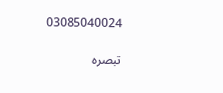03085040024

تبصرہ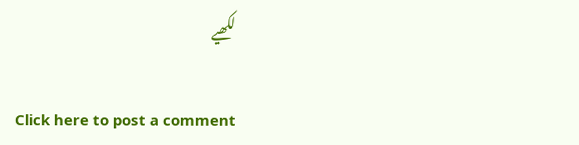لکھیے

Click here to post a comment